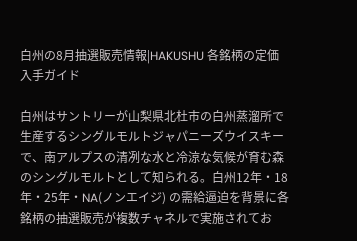白州の8月抽選販売情報|HAKUSHU 各銘柄の定価入手ガイド

白州はサントリーが山梨県北杜市の白州蒸溜所で生産するシングルモルトジャパニーズウイスキーで、南アルプスの清冽な水と冷涼な気候が育む森のシングルモルトとして知られる。白州12年・18年・25年・NA(ノンエイジ) の需給逼迫を背景に各銘柄の抽選販売が複数チャネルで実施されてお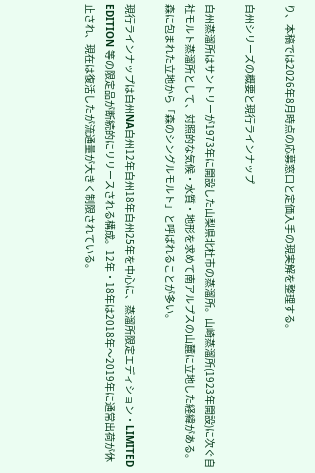り、本稿では2026年8月時点の応募窓口と定価入手の現実解を整理する。

白州シリーズの概要と現行ラインナップ

白州蒸溜所はサントリーが1973年に開設した山梨県北杜市の蒸溜所。山崎蒸溜所(1923年開設)に次ぐ自社モルト蒸溜所として、対照的な気候・水質・地形を求めて南アルプスの山麓に立地した経緯がある。森に包まれた立地から「森のシングルモルト」と呼ばれることが多い。

現行ラインナップは白州NA白州12年白州18年白州25年を中心に、蒸溜所限定エディション・LIMITED EDITION 等の限定品が断続的にリリースされる構成。12年・18年は2018年〜2019年に通常出荷が休止され、現在は復活したが流通量が大きく制限されている。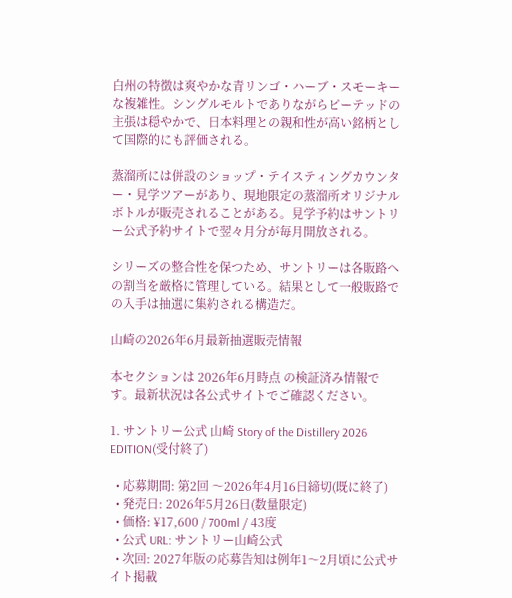白州の特徴は爽やかな青リンゴ・ハーブ・スモーキーな複雑性。シングルモルトでありながらピーテッドの主張は穏やかで、日本料理との親和性が高い銘柄として国際的にも評価される。

蒸溜所には併設のショップ・テイスティングカウンター・見学ツアーがあり、現地限定の蒸溜所オリジナルボトルが販売されることがある。見学予約はサントリー公式予約サイトで翌々月分が毎月開放される。

シリーズの整合性を保つため、サントリーは各販路への割当を厳格に管理している。結果として一般販路での入手は抽選に集約される構造だ。

山崎の2026年6月最新抽選販売情報

本セクションは 2026年6月時点 の検証済み情報です。最新状況は各公式サイトでご確認ください。

1. サントリー公式 山崎 Story of the Distillery 2026 EDITION(受付終了)

  • 応募期間: 第2回 〜2026年4月16日締切(既に終了)
  • 発売日: 2026年5月26日(数量限定)
  • 価格: ¥17,600 / 700ml / 43度
  • 公式 URL: サントリー山崎公式
  • 次回: 2027年版の応募告知は例年1〜2月頃に公式サイト掲載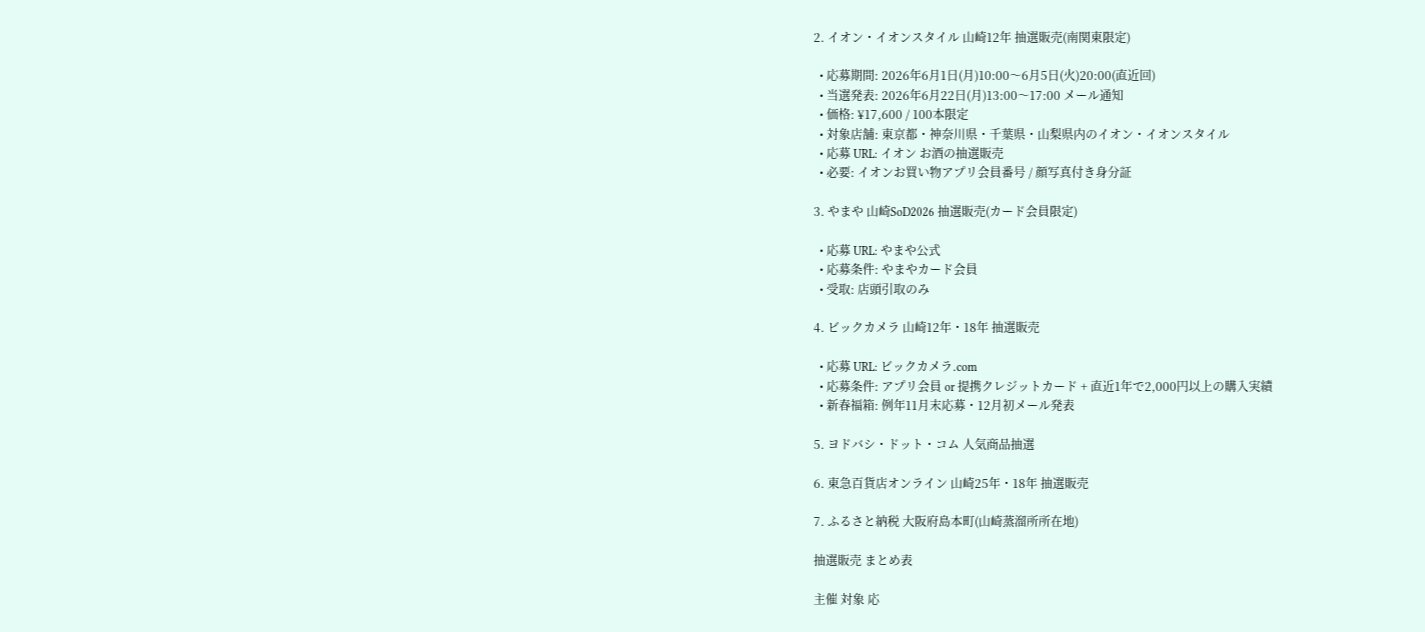2. イオン・イオンスタイル 山崎12年 抽選販売(南関東限定)

  • 応募期間: 2026年6月1日(月)10:00〜6月5日(火)20:00(直近回)
  • 当選発表: 2026年6月22日(月)13:00〜17:00 メール通知
  • 価格: ¥17,600 / 100本限定
  • 対象店舗: 東京都・神奈川県・千葉県・山梨県内のイオン・イオンスタイル
  • 応募 URL: イオン お酒の抽選販売
  • 必要: イオンお買い物アプリ会員番号 / 顔写真付き身分証

3. やまや 山崎SoD2026 抽選販売(カード会員限定)

  • 応募 URL: やまや公式
  • 応募条件: やまやカード会員
  • 受取: 店頭引取のみ

4. ビックカメラ 山崎12年・18年 抽選販売

  • 応募 URL: ビックカメラ.com
  • 応募条件: アプリ会員 or 提携クレジットカード + 直近1年で2,000円以上の購入実績
  • 新春福箱: 例年11月末応募・12月初メール発表

5. ヨドバシ・ドット・コム 人気商品抽選

6. 東急百貨店オンライン 山崎25年・18年 抽選販売

7. ふるさと納税 大阪府島本町(山崎蒸溜所所在地)

抽選販売 まとめ表

主催 対象 応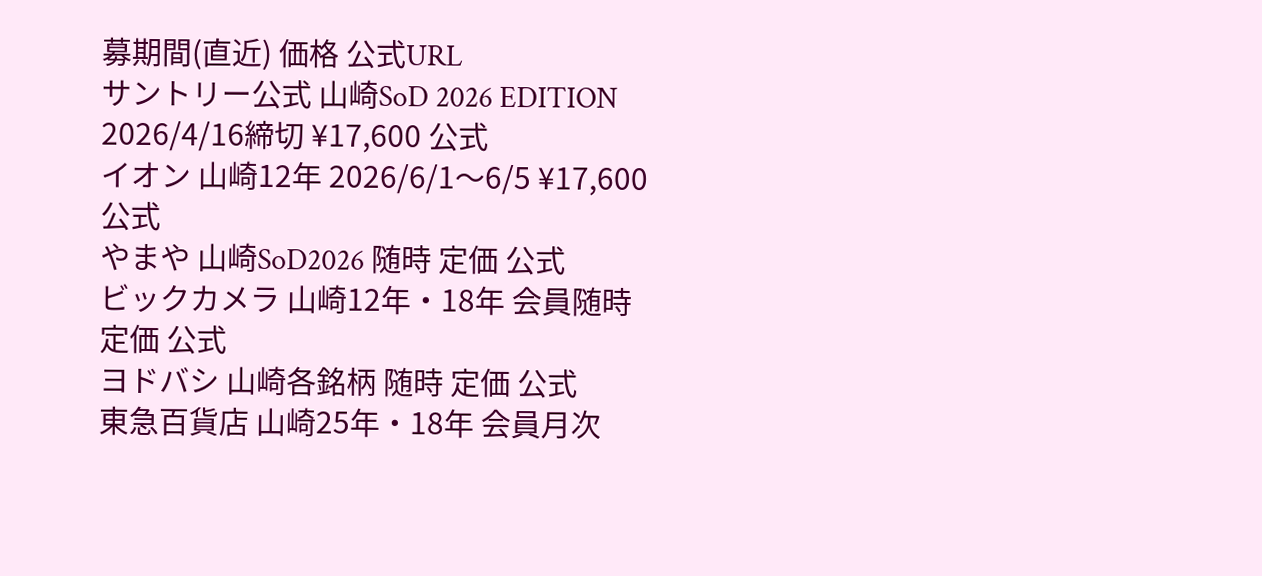募期間(直近) 価格 公式URL
サントリー公式 山崎SoD 2026 EDITION 2026/4/16締切 ¥17,600 公式
イオン 山崎12年 2026/6/1〜6/5 ¥17,600 公式
やまや 山崎SoD2026 随時 定価 公式
ビックカメラ 山崎12年・18年 会員随時 定価 公式
ヨドバシ 山崎各銘柄 随時 定価 公式
東急百貨店 山崎25年・18年 会員月次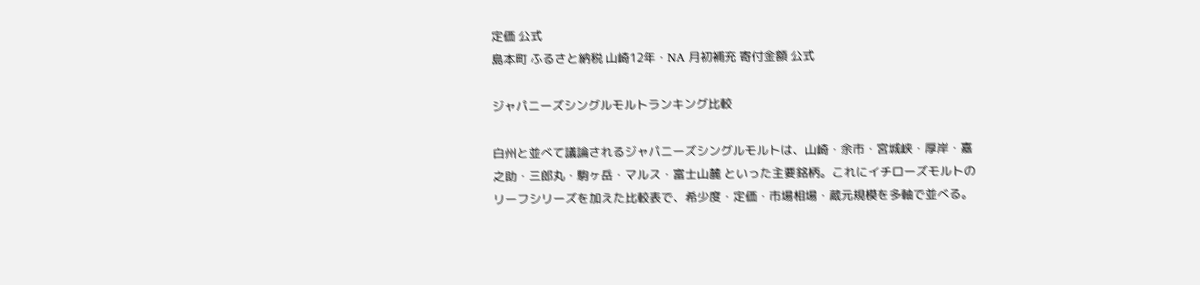定価 公式
島本町 ふるさと納税 山崎12年・NA 月初補充 寄付金額 公式

ジャパニーズシングルモルトランキング比較

白州と並べて議論されるジャパニーズシングルモルトは、山崎・余市・宮城峡・厚岸・嘉之助・三郎丸・駒ヶ岳・マルス・富士山麓 といった主要銘柄。これにイチローズモルトのリーフシリーズを加えた比較表で、希少度・定価・市場相場・蔵元規模を多軸で並べる。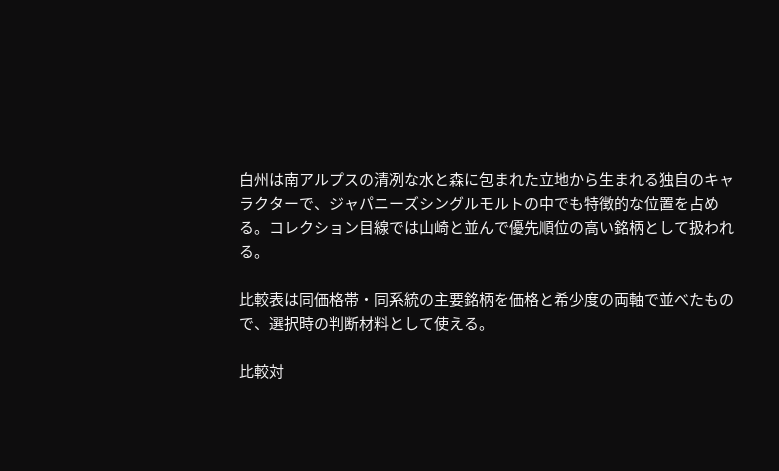白州は南アルプスの清冽な水と森に包まれた立地から生まれる独自のキャラクターで、ジャパニーズシングルモルトの中でも特徴的な位置を占める。コレクション目線では山崎と並んで優先順位の高い銘柄として扱われる。

比較表は同価格帯・同系統の主要銘柄を価格と希少度の両軸で並べたもので、選択時の判断材料として使える。

比較対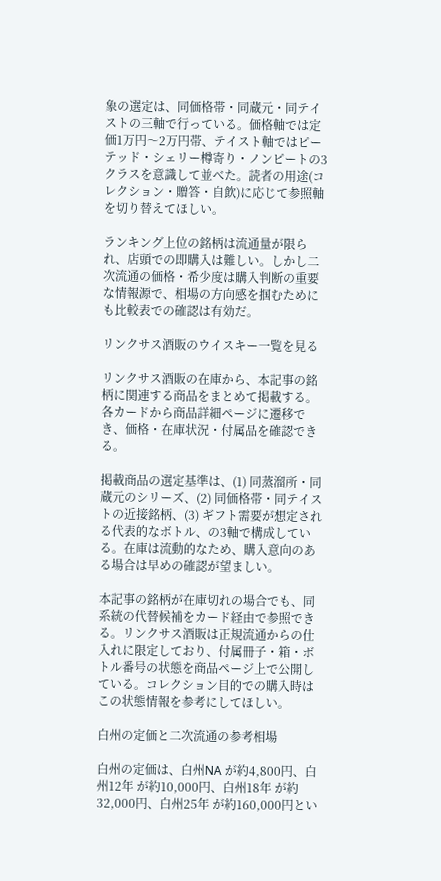象の選定は、同価格帯・同蔵元・同テイストの三軸で行っている。価格軸では定価1万円〜2万円帯、テイスト軸ではピーテッド・シェリー樽寄り・ノンピートの3クラスを意識して並べた。読者の用途(コレクション・贈答・自飲)に応じて参照軸を切り替えてほしい。

ランキング上位の銘柄は流通量が限られ、店頭での即購入は難しい。しかし二次流通の価格・希少度は購入判断の重要な情報源で、相場の方向感を掴むためにも比較表での確認は有効だ。

リンクサス酒販のウイスキー一覧を見る

リンクサス酒販の在庫から、本記事の銘柄に関連する商品をまとめて掲載する。各カードから商品詳細ページに遷移でき、価格・在庫状況・付属品を確認できる。

掲載商品の選定基準は、(1) 同蒸溜所・同蔵元のシリーズ、(2) 同価格帯・同テイストの近接銘柄、(3) ギフト需要が想定される代表的なボトル、の3軸で構成している。在庫は流動的なため、購入意向のある場合は早めの確認が望ましい。

本記事の銘柄が在庫切れの場合でも、同系統の代替候補をカード経由で参照できる。リンクサス酒販は正規流通からの仕入れに限定しており、付属冊子・箱・ボトル番号の状態を商品ページ上で公開している。コレクション目的での購入時はこの状態情報を参考にしてほしい。

白州の定価と二次流通の参考相場

白州の定価は、白州NA が約4,800円、白州12年 が約10,000円、白州18年 が約32,000円、白州25年 が約160,000円とい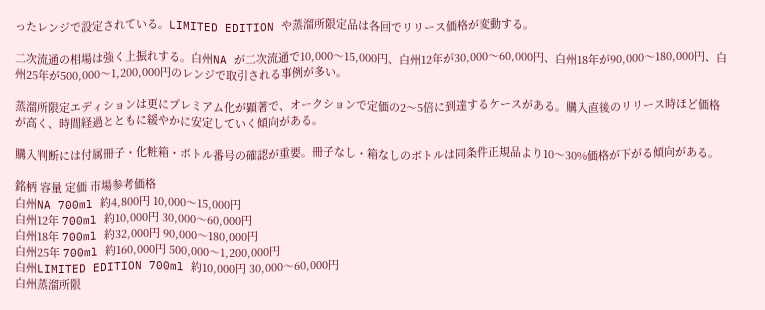ったレンジで設定されている。LIMITED EDITION や蒸溜所限定品は各回でリリース価格が変動する。

二次流通の相場は強く上振れする。白州NA が二次流通で10,000〜15,000円、白州12年が30,000〜60,000円、白州18年が90,000〜180,000円、白州25年が500,000〜1,200,000円のレンジで取引される事例が多い。

蒸溜所限定エディションは更にプレミアム化が顕著で、オークションで定価の2〜5倍に到達するケースがある。購入直後のリリース時ほど価格が高く、時間経過とともに緩やかに安定していく傾向がある。

購入判断には付属冊子・化粧箱・ボトル番号の確認が重要。冊子なし・箱なしのボトルは同条件正規品より10〜30%価格が下がる傾向がある。

銘柄 容量 定価 市場参考価格
白州NA 700ml 約4,800円 10,000〜15,000円
白州12年 700ml 約10,000円 30,000〜60,000円
白州18年 700ml 約32,000円 90,000〜180,000円
白州25年 700ml 約160,000円 500,000〜1,200,000円
白州LIMITED EDITION 700ml 約10,000円 30,000〜60,000円
白州蒸溜所限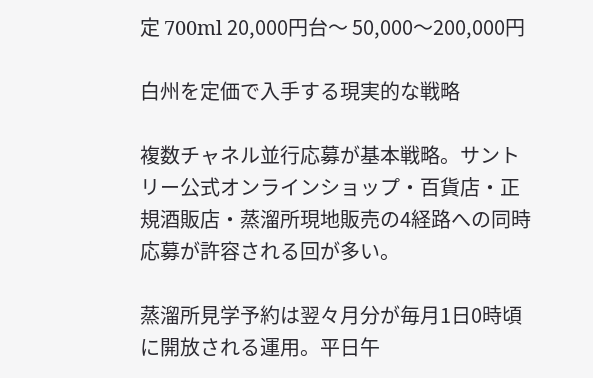定 700ml 20,000円台〜 50,000〜200,000円

白州を定価で入手する現実的な戦略

複数チャネル並行応募が基本戦略。サントリー公式オンラインショップ・百貨店・正規酒販店・蒸溜所現地販売の4経路への同時応募が許容される回が多い。

蒸溜所見学予約は翌々月分が毎月1日0時頃に開放される運用。平日午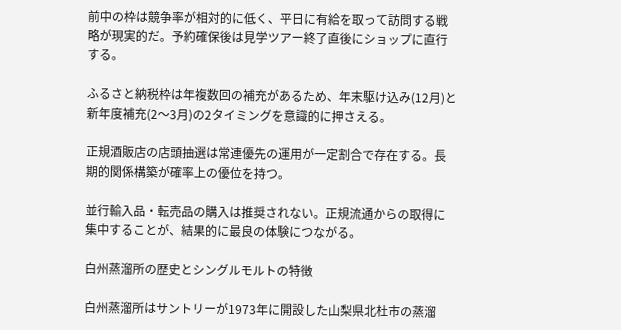前中の枠は競争率が相対的に低く、平日に有給を取って訪問する戦略が現実的だ。予約確保後は見学ツアー終了直後にショップに直行する。

ふるさと納税枠は年複数回の補充があるため、年末駆け込み(12月)と新年度補充(2〜3月)の2タイミングを意識的に押さえる。

正規酒販店の店頭抽選は常連優先の運用が一定割合で存在する。長期的関係構築が確率上の優位を持つ。

並行輸入品・転売品の購入は推奨されない。正規流通からの取得に集中することが、結果的に最良の体験につながる。

白州蒸溜所の歴史とシングルモルトの特徴

白州蒸溜所はサントリーが1973年に開設した山梨県北杜市の蒸溜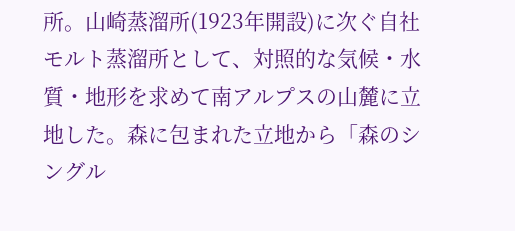所。山崎蒸溜所(1923年開設)に次ぐ自社モルト蒸溜所として、対照的な気候・水質・地形を求めて南アルプスの山麓に立地した。森に包まれた立地から「森のシングル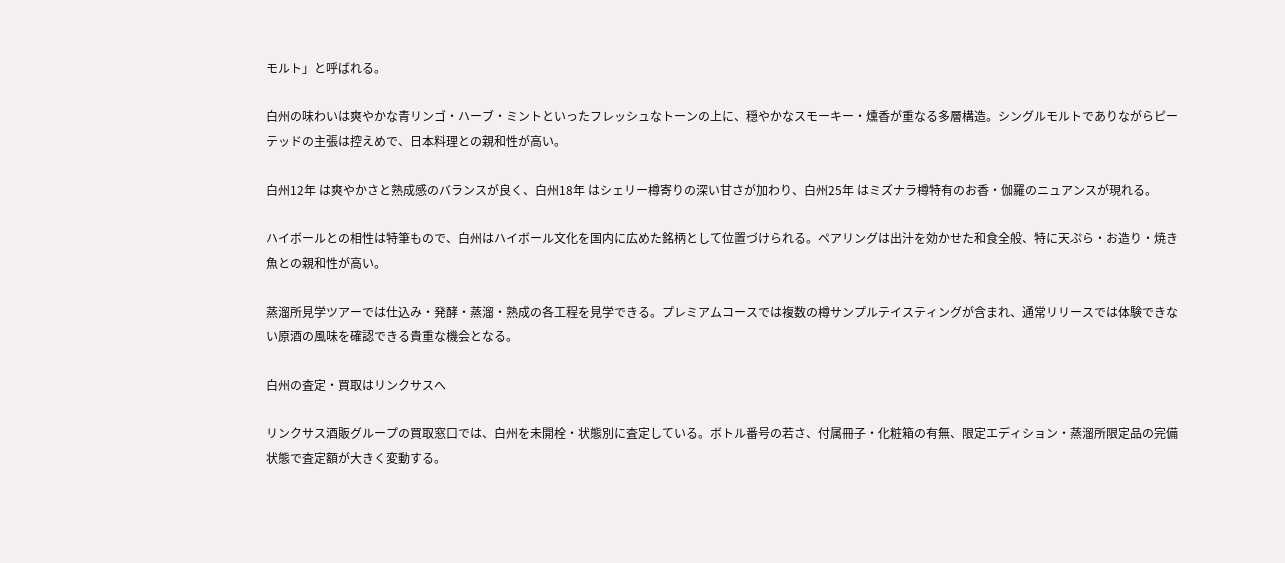モルト」と呼ばれる。

白州の味わいは爽やかな青リンゴ・ハーブ・ミントといったフレッシュなトーンの上に、穏やかなスモーキー・燻香が重なる多層構造。シングルモルトでありながらピーテッドの主張は控えめで、日本料理との親和性が高い。

白州12年 は爽やかさと熟成感のバランスが良く、白州18年 はシェリー樽寄りの深い甘さが加わり、白州25年 はミズナラ樽特有のお香・伽羅のニュアンスが現れる。

ハイボールとの相性は特筆もので、白州はハイボール文化を国内に広めた銘柄として位置づけられる。ペアリングは出汁を効かせた和食全般、特に天ぷら・お造り・焼き魚との親和性が高い。

蒸溜所見学ツアーでは仕込み・発酵・蒸溜・熟成の各工程を見学できる。プレミアムコースでは複数の樽サンプルテイスティングが含まれ、通常リリースでは体験できない原酒の風味を確認できる貴重な機会となる。

白州の査定・買取はリンクサスへ

リンクサス酒販グループの買取窓口では、白州を未開栓・状態別に査定している。ボトル番号の若さ、付属冊子・化粧箱の有無、限定エディション・蒸溜所限定品の完備状態で査定額が大きく変動する。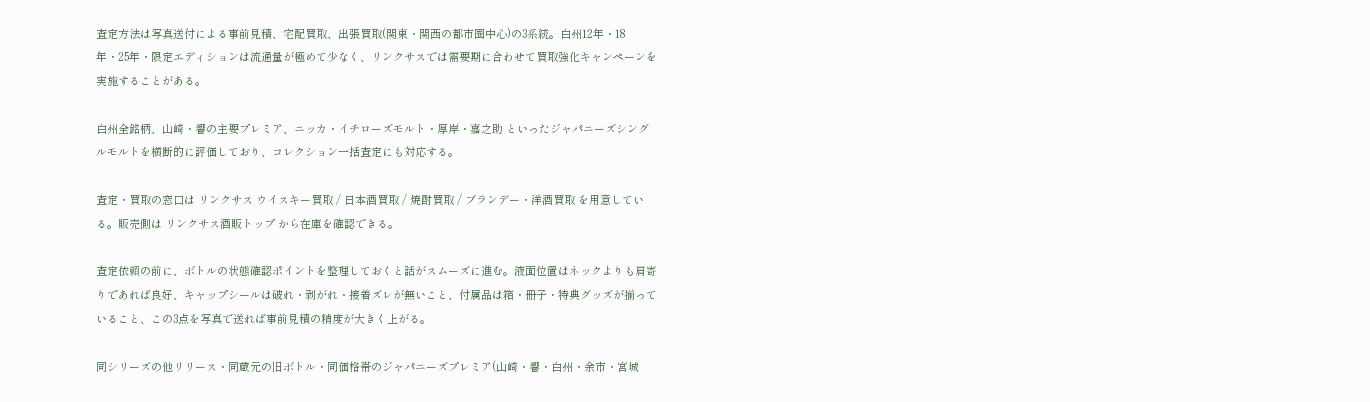査定方法は写真送付による事前見積、宅配買取、出張買取(関東・関西の都市圏中心)の3系統。白州12年・18年・25年・限定エディションは流通量が極めて少なく、リンクサスでは需要期に合わせて買取強化キャンペーンを実施することがある。

白州全銘柄、山崎・響の主要プレミア、ニッカ・イチローズモルト・厚岸・嘉之助 といったジャパニーズシングルモルトを横断的に評価しており、コレクション一括査定にも対応する。

査定・買取の窓口は リンクサス ウイスキー買取 / 日本酒買取 / 焼酎買取 / ブランデー・洋酒買取 を用意している。販売側は リンクサス酒販トップ から在庫を確認できる。

査定依頼の前に、ボトルの状態確認ポイントを整理しておくと話がスムーズに進む。液面位置はネックよりも肩寄りであれば良好、キャップシールは破れ・剥がれ・接着ズレが無いこと、付属品は箱・冊子・特典グッズが揃っていること、この3点を写真で送れば事前見積の精度が大きく上がる。

同シリーズの他リリース・同蔵元の旧ボトル・同価格帯のジャパニーズプレミア(山崎・響・白州・余市・宮城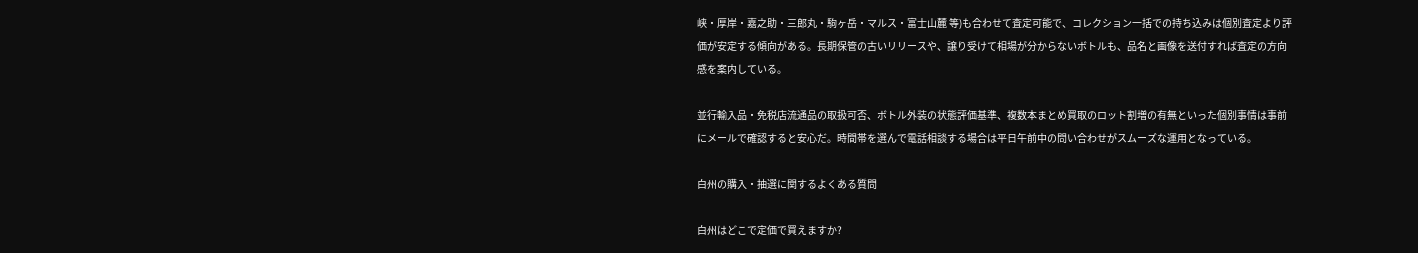峡・厚岸・嘉之助・三郎丸・駒ヶ岳・マルス・富士山麓 等)も合わせて査定可能で、コレクション一括での持ち込みは個別査定より評価が安定する傾向がある。長期保管の古いリリースや、譲り受けて相場が分からないボトルも、品名と画像を送付すれば査定の方向感を案内している。

並行輸入品・免税店流通品の取扱可否、ボトル外装の状態評価基準、複数本まとめ買取のロット割増の有無といった個別事情は事前にメールで確認すると安心だ。時間帯を選んで電話相談する場合は平日午前中の問い合わせがスムーズな運用となっている。

白州の購入・抽選に関するよくある質問

白州はどこで定価で買えますか?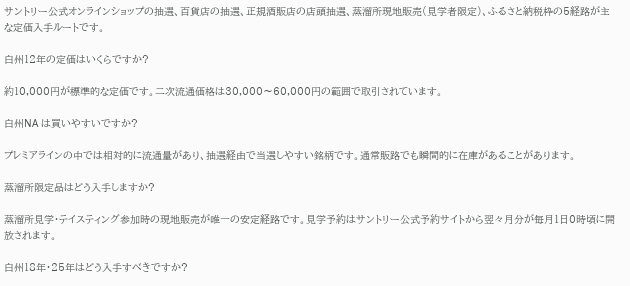サントリー公式オンラインショップの抽選、百貨店の抽選、正規酒販店の店頭抽選、蒸溜所現地販売(見学者限定)、ふるさと納税枠の5経路が主な定価入手ルートです。

白州12年の定価はいくらですか?

約10,000円が標準的な定価です。二次流通価格は30,000〜60,000円の範囲で取引されています。

白州NA は買いやすいですか?

プレミアラインの中では相対的に流通量があり、抽選経由で当選しやすい銘柄です。通常販路でも瞬間的に在庫があることがあります。

蒸溜所限定品はどう入手しますか?

蒸溜所見学・テイスティング参加時の現地販売が唯一の安定経路です。見学予約はサントリー公式予約サイトから翌々月分が毎月1日0時頃に開放されます。

白州18年・25年はどう入手すべきですか?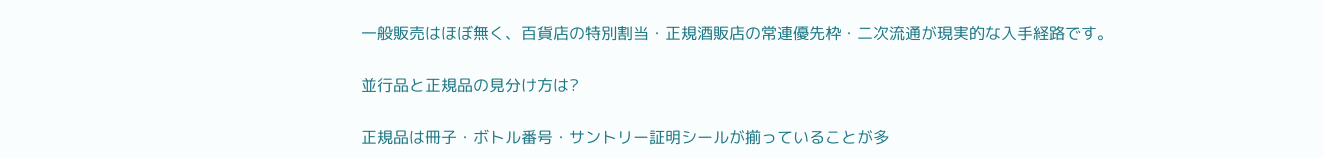一般販売はほぼ無く、百貨店の特別割当・正規酒販店の常連優先枠・二次流通が現実的な入手経路です。

並行品と正規品の見分け方は?

正規品は冊子・ボトル番号・サントリー証明シールが揃っていることが多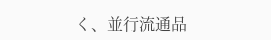く、並行流通品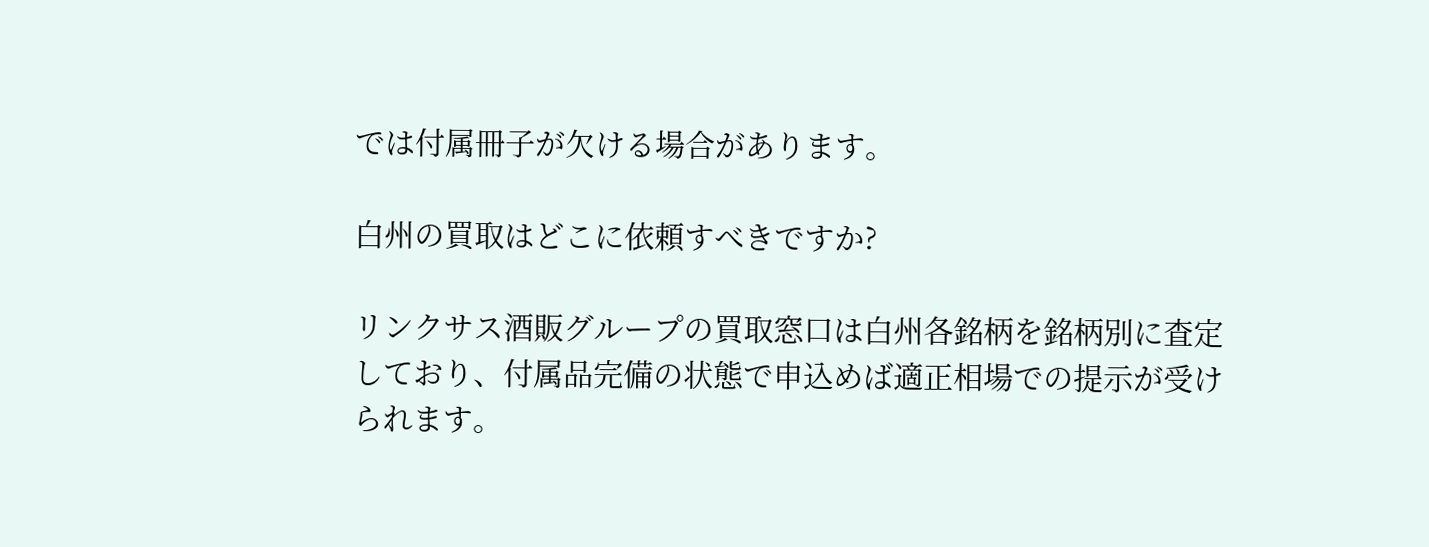では付属冊子が欠ける場合があります。

白州の買取はどこに依頼すべきですか?

リンクサス酒販グループの買取窓口は白州各銘柄を銘柄別に査定しており、付属品完備の状態で申込めば適正相場での提示が受けられます。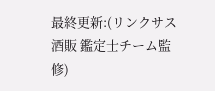最終更新:(リンクサス酒販 鑑定士チーム監修)